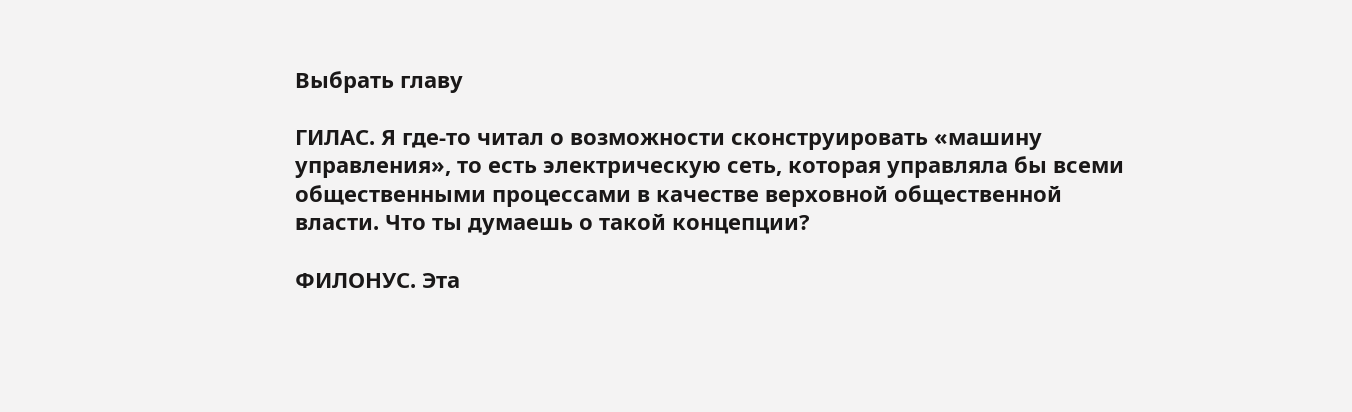Выбрать главу

ГИЛАС. Я где-то читал о возможности сконструировать «машину управления», то есть электрическую сеть, которая управляла бы всеми общественными процессами в качестве верховной общественной власти. Что ты думаешь о такой концепции?

ФИЛОНУС. Эта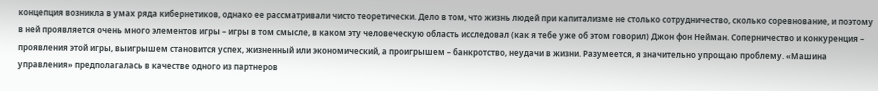концепция возникла в умах ряда кибернетиков, однако ее рассматривали чисто теоретически. Дело в том, что жизнь людей при капитализме не столько сотрудничество, сколько соревнование, и поэтому в ней проявляется очень много элементов игры – игры в том смысле, в каком эту человеческую область исследовал (как я тебе уже об этом говорил) Джон фон Нейман. Соперничество и конкуренция – проявления этой игры, выигрышем становится успех, жизненный или экономический, а проигрышем – банкротство, неудачи в жизни. Разумеется, я значительно упрощаю проблему. «Машина управления» предполагалась в качестве одного из партнеров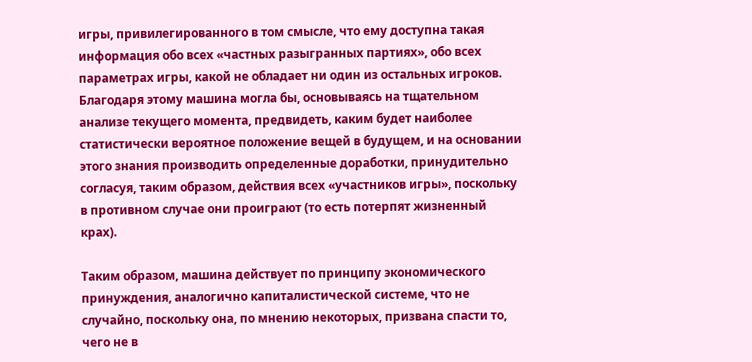игры, привилегированного в том смысле, что ему доступна такая информация обо всех «частных разыгранных партиях», обо всех параметрах игры, какой не обладает ни один из остальных игроков. Благодаря этому машина могла бы, основываясь на тщательном анализе текущего момента, предвидеть, каким будет наиболее статистически вероятное положение вещей в будущем, и на основании этого знания производить определенные доработки, принудительно согласуя, таким образом, действия всех «участников игры», поскольку в противном случае они проиграют (то есть потерпят жизненный крах).

Таким образом, машина действует по принципу экономического принуждения, аналогично капиталистической системе, что не случайно, поскольку она, по мнению некоторых, призвана спасти то, чего не в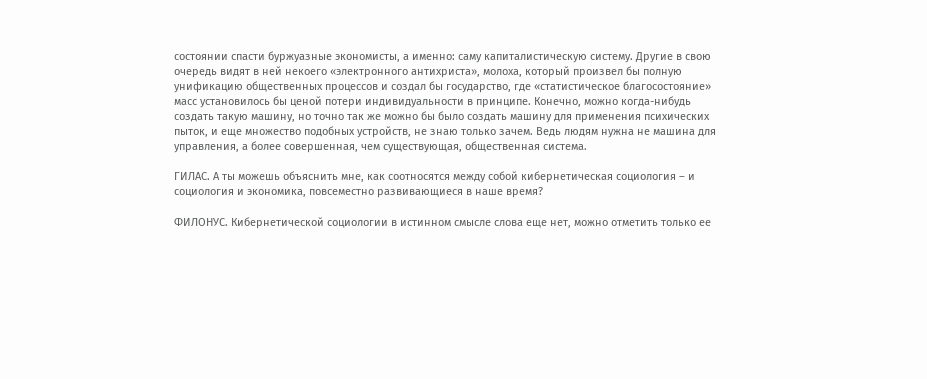состоянии спасти буржуазные экономисты, а именно: саму капиталистическую систему. Другие в свою очередь видят в ней некоего «электронного антихриста», молоха, который произвел бы полную унификацию общественных процессов и создал бы государство, где «статистическое благосостояние» масс установилось бы ценой потери индивидуальности в принципе. Конечно, можно когда-нибудь создать такую машину, но точно так же можно бы было создать машину для применения психических пыток, и еще множество подобных устройств, не знаю только зачем. Ведь людям нужна не машина для управления, а более совершенная, чем существующая, общественная система.

ГИЛАС. А ты можешь объяснить мне, как соотносятся между собой кибернетическая социология – и социология и экономика, повсеместно развивающиеся в наше время?

ФИЛОНУС. Кибернетической социологии в истинном смысле слова еще нет, можно отметить только ее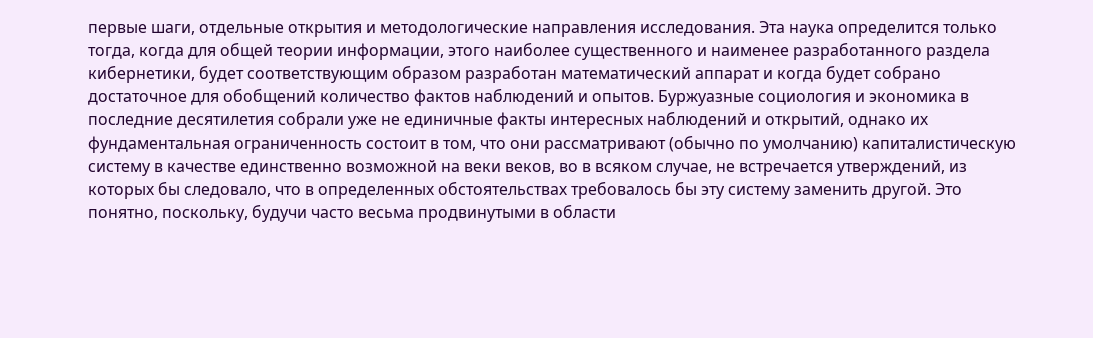первые шаги, отдельные открытия и методологические направления исследования. Эта наука определится только тогда, когда для общей теории информации, этого наиболее существенного и наименее разработанного раздела кибернетики, будет соответствующим образом разработан математический аппарат и когда будет собрано достаточное для обобщений количество фактов наблюдений и опытов. Буржуазные социология и экономика в последние десятилетия собрали уже не единичные факты интересных наблюдений и открытий, однако их фундаментальная ограниченность состоит в том, что они рассматривают (обычно по умолчанию) капиталистическую систему в качестве единственно возможной на веки веков, во в всяком случае, не встречается утверждений, из которых бы следовало, что в определенных обстоятельствах требовалось бы эту систему заменить другой. Это понятно, поскольку, будучи часто весьма продвинутыми в области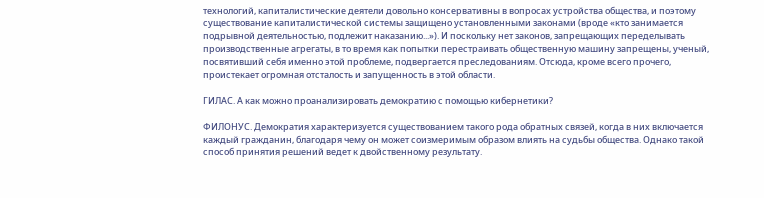технологий, капиталистические деятели довольно консервативны в вопросах устройства общества, и поэтому существование капиталистической системы защищено установленными законами (вроде «кто занимается подрывной деятельностью, подлежит наказанию...»). И поскольку нет законов, запрещающих переделывать производственные агрегаты, в то время как попытки перестраивать общественную машину запрещены, ученый, посвятивший себя именно этой проблеме, подвергается преследованиям. Отсюда, кроме всего прочего, проистекает огромная отсталость и запущенность в этой области.

ГИЛАС. А как можно проанализировать демократию с помощью кибернетики?

ФИЛОНУС. Демократия характеризуется существованием такого рода обратных связей, когда в них включается каждый гражданин, благодаря чему он может соизмеримым образом влиять на судьбы общества. Однако такой способ принятия решений ведет к двойственному результату.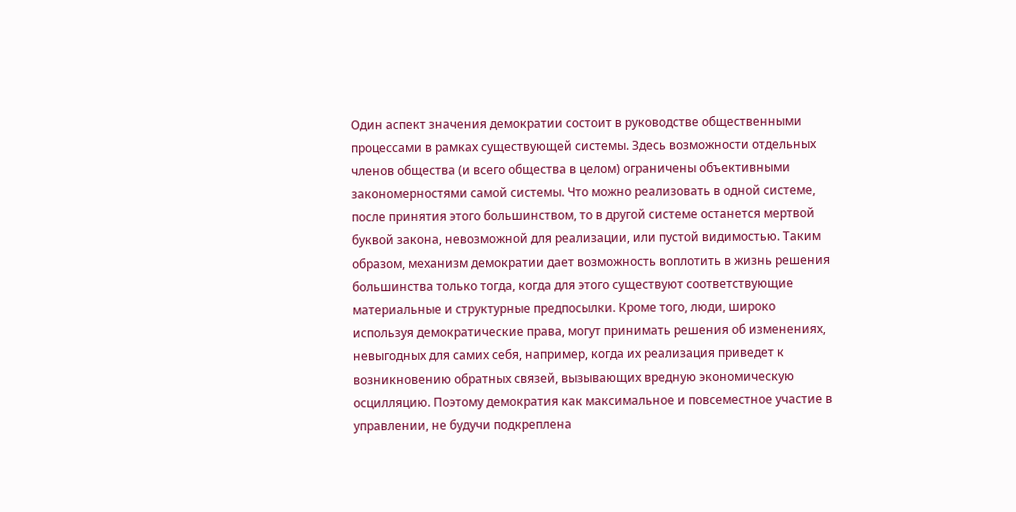Один аспект значения демократии состоит в руководстве общественными процессами в рамках существующей системы. Здесь возможности отдельных членов общества (и всего общества в целом) ограничены объективными закономерностями самой системы. Что можно реализовать в одной системе, после принятия этого большинством, то в другой системе останется мертвой буквой закона, невозможной для реализации, или пустой видимостью. Таким образом, механизм демократии дает возможность воплотить в жизнь решения большинства только тогда, когда для этого существуют соответствующие материальные и структурные предпосылки. Кроме того, люди, широко используя демократические права, могут принимать решения об изменениях, невыгодных для самих себя, например, когда их реализация приведет к возникновению обратных связей, вызывающих вредную экономическую осцилляцию. Поэтому демократия как максимальное и повсеместное участие в управлении, не будучи подкреплена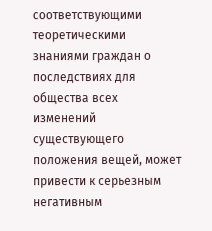соответствующими теоретическими знаниями граждан о последствиях для общества всех изменений существующего положения вещей, может привести к серьезным негативным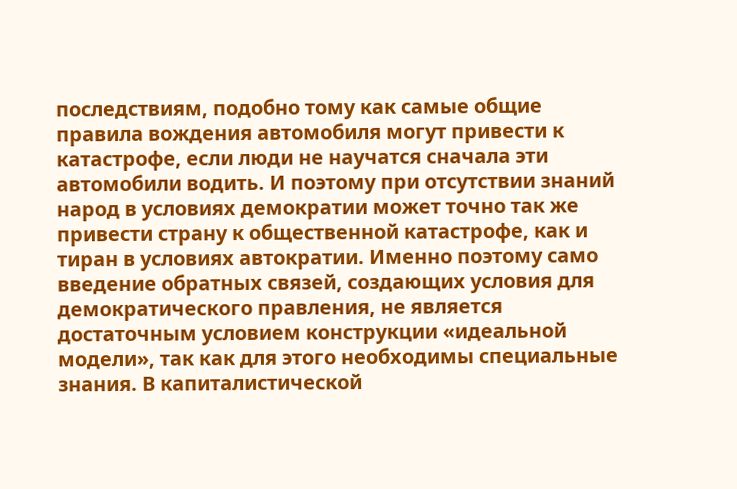последствиям, подобно тому как самые общие правила вождения автомобиля могут привести к катастрофе, если люди не научатся сначала эти автомобили водить. И поэтому при отсутствии знаний народ в условиях демократии может точно так же привести страну к общественной катастрофе, как и тиран в условиях автократии. Именно поэтому само введение обратных связей, создающих условия для демократического правления, не является достаточным условием конструкции «идеальной модели», так как для этого необходимы специальные знания. В капиталистической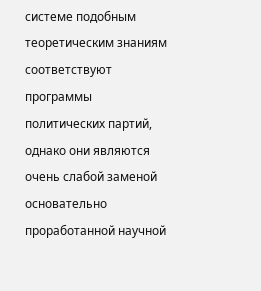системе подобным теоретическим знаниям соответствуют программы политических партий, однако они являются очень слабой заменой основательно проработанной научной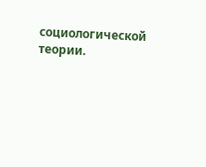социологической теории.